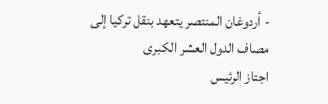- أردوغان المنتصر يتعهد بنقل تركيا إلى مصاف الدول العشر الكبرى
اجتاز الرئيس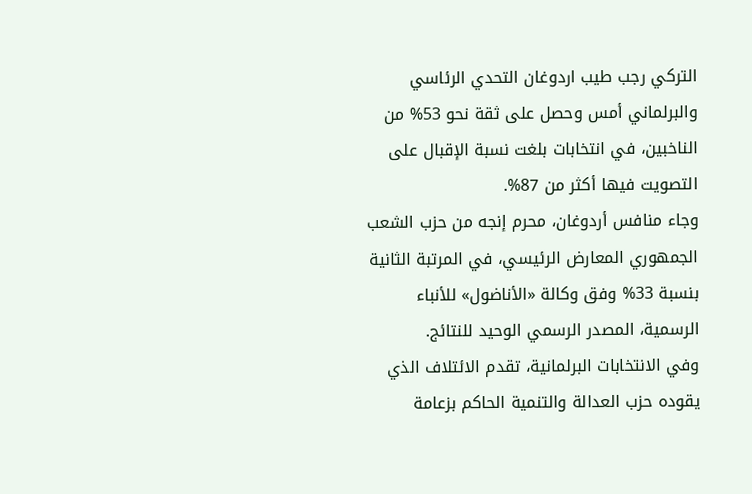التركي رجب طيب اردوغان التحدي الرئاسي والبرلماني أمس وحصل على ثقة نحو 53% من الناخبين، في انتخابات بلغت نسبة الإقبال على التصويت فيها أكثر من 87%.
وجاء منافس أردوغان، محرم إنجه من حزب الشعب الجمهوري المعارض الرئيسي، في المرتبة الثانية بنسبة 33% وفق وكالة «الأناضول» للأنباء الرسمية، المصدر الرسمي الوحيد للنتائج.
وفي الانتخابات البرلمانية، تقدم الائتلاف الذي يقوده حزب العدالة والتنمية الحاكم بزعامة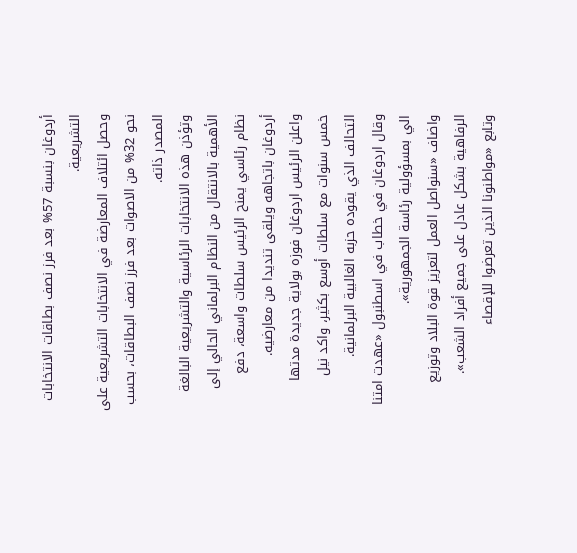أردوغان بنسبة 57% بعد فرز نصف بطاقات الانتخابات التشريعية.
وحصل ائتلاف المعارضة في الانتخابات التشريعية على نحو 32% من الاصوات بعد فرز نصف البطاقات، بحسب المصدر ذاته.
وتؤذن هذه الانتخابات الرئاسية والتشريعية البالغة الأهمية بالانتقال من النظام البرلماني الحالي إلى نظام رئاسي يمنح الرئيس سلطات واسعة، دفع أردوغان باتجاهه ويلقى تنديدا من معارضيه.
واعلن الرئيس اردوغان فوزه بولاية جديدة مدتها خمس سنوات مع سلطات أوسع بكثير، واكد نيل التحالف الذي يقوده حزبه الغالبية البرلمانية.
وقال اردوغان في خطاب في اسطنبول «عهدت امتنا الي بمسؤولية رئاسة الجمهورية».
واضاف «سنواصل العمل لتعزيز قوة البلاد وتوزيع الرفاهية بشكل عادل على جميع أفراد الشعب».
وتابع «مواطنونا الذين تعرضوا للإقصاء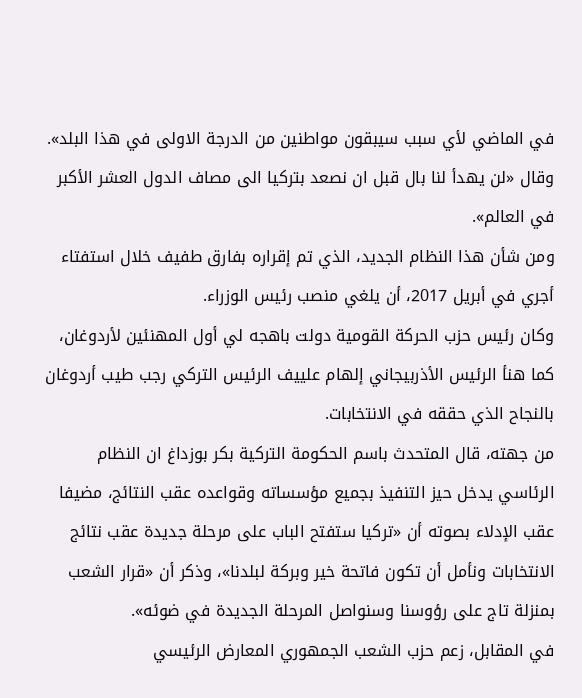في الماضي لأي سبب سيبقون مواطنين من الدرجة الاولى في هذا البلد».
وقال «لن يهدأ لنا بال قبل ان نصعد بتركيا الى مصاف الدول العشر الأكبر في العالم».
ومن شأن هذا النظام الجديد، الذي تم إقراره بفارق طفيف خلال استفتاء أجري في أبريل 2017، أن يلغي منصب رئيس الوزراء.
وكان رئيس حزب الحركة القومية دولت باهجه لي أول المهنئين لأردوغان، كما هنأ الرئيس الأذربيجاني إلهام علييف الرئيس التركي رجب طيب أردوغان بالنجاح الذي حققه في الانتخابات.
من جهته، قال المتحدث باسم الحكومة التركية بكر بوزداغ ان النظام الرئاسي يدخل حيز التنفيذ بجميع مؤسساته وقواعده عقب النتائج، مضيفا عقب الإدلاء بصوته أن «تركيا ستفتح الباب على مرحلة جديدة عقب نتائج الانتخابات ونأمل أن تكون فاتحة خير وبركة لبلدنا»، وذكر أن «قرار الشعب بمنزلة تاج على رؤوسنا وسنواصل المرحلة الجديدة في ضوئه».
في المقابل، زعم حزب الشعب الجمهوري المعارض الرئيسي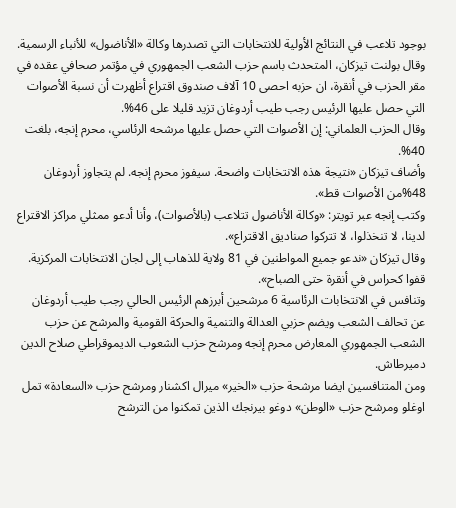بوجود تلاعب في النتائج الأولية للانتخابات التي تصدرها وكالة «الأناضول» للأنباء الرسمية.
وقال بولنت تيزكان، المتحدث باسم حزب الشعب الجمهوري في مؤتمر صحافي عقده في مقر الحزب في أنقرة، ان حزبه احصى 10 آلاف صندوق اقتراع أظهرت أن نسبة الأصوات التي حصل عليها الرئيس رجب طيب أردوغان تزيد قليلا على 46%.
وقال الحزب العلماني: إن الأصوات التي حصل عليها مرشحه الرئاسي، محرم إنجه، بلغت 40%.
وأضاف تيزكان «نتيجة هذه الانتخابات واضحة. سيفوز محرم إنجه. لم يتجاوز أردوغان 48%من الأصوات قط».
وكتب إنجه عبر تويتر: «وكالة الأناضول تتلاعب (بالأصوات)، وأنا أدعو ممثلي مراكز الاقتراع لدينا، لا تنخذلوا، لا تتركوا صناديق الاقتراع».
وقال تيزكان «ندعو جميع المواطنين في 81 ولاية للذهاب إلى لجان الانتخابات المركزية. قفوا كحراس في أنقرة حتى الصباح».
وتنافس في الانتخابات الرئاسية 6 مرشحين أبرزهم الرئيس الحالي رجب طيب أردوغان عن تحالف الشعب ويضم حزبي العدالة والتنمية والحركة القومية والمرشح عن حزب الشعب الجمهوري المعارض محرم إنجه ومرشح حزب الشعوب الديموقراطي صلاح الدين دميرطاش.
ومن المتنافسين ايضا مرشحة حزب «الخير» ميرال اكشنار ومرشح حزب «السعادة» تمل اوغلو ومرشح حزب «الوطن» دوغو بيرنجك الذين تمكنوا من الترشح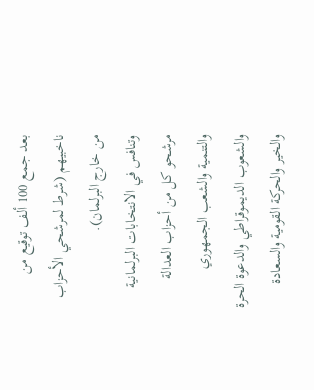بعد جمع 100 ألف توقيع من ناخبيهم (شرط لمرشحي الأحزاب من خارج البرلمان).
وتنافس في الانتخابات البرلمانية مرشحو كل من أحزاب العدالة والتنمية والشعب الجمهوري والشعوب الديموقراطي والدعوة الحرة والخير والحركة القومية والسعادة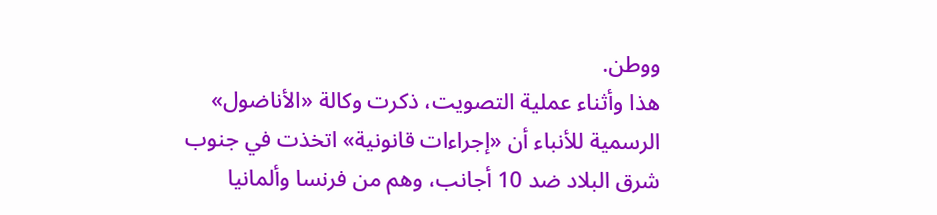ووطن.
هذا وأثناء عملية التصويت، ذكرت وكالة «الأناضول» الرسمية للأنباء أن «إجراءات قانونية» اتخذت في جنوب شرق البلاد ضد 10 أجانب، وهم من فرنسا وألمانيا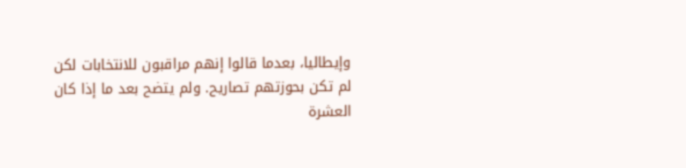وإيطاليا، بعدما قالوا إنهم مراقبون للانتخابات لكن لم تكن بحوزتهم تصاريح. ولم يتضح بعد ما إذا كان العشرة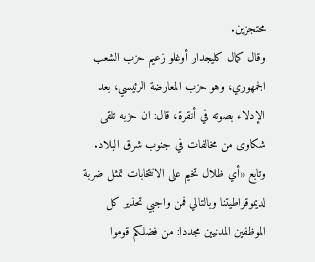محتجزين.
وقال كمال كليجدار أوغلو زعيم حزب الشعب الجمهوري، وهو حزب المعارضة الرئيسي، بعد الإدلاء بصوته في أنقرة، قال: ان حزبه تلقى شكاوى من مخالفات في جنوب شرق البلاد. وتابع «أي ظلال تخيم على الانتخابات تمثل ضربة لديموقراطيتنا وبالتالي فمن واجبي تحذير كل الموظفين المدنيين مجددا: من فضلكم قوموا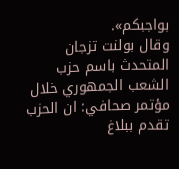بواجبكم».
وقال بولنت تزجان المتحدث باسم حزب الشعب الجمهوري خلال مؤتمر صحافي: ان الحزب تقدم ببلاغ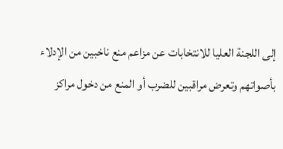إلى اللجنة العليا للانتخابات عن مزاعم منع ناخبين من الإدلاء بأصواتهم وتعرض مراقبين للضرب أو المنع من دخول مراكز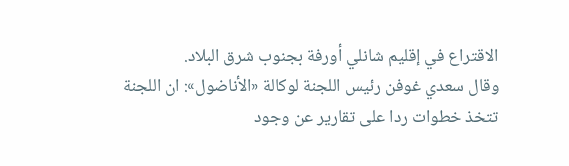الاقتراع في إقليم شانلي أورفة بجنوب شرق البلاد.
وقال سعدي غوفن رئيس اللجنة لوكالة «الأناضول»: ان اللجنة تتخذ خطوات ردا على تقارير عن وجود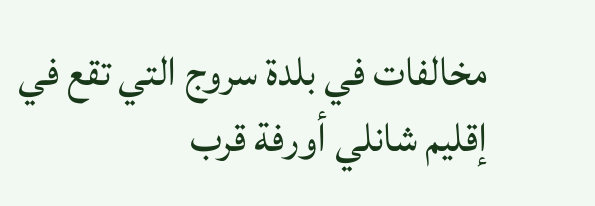مخالفات في بلدة سروج التي تقع في إقليم شانلي أورفة قرب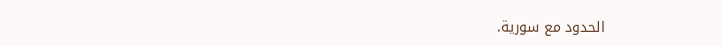الحدود مع سورية.